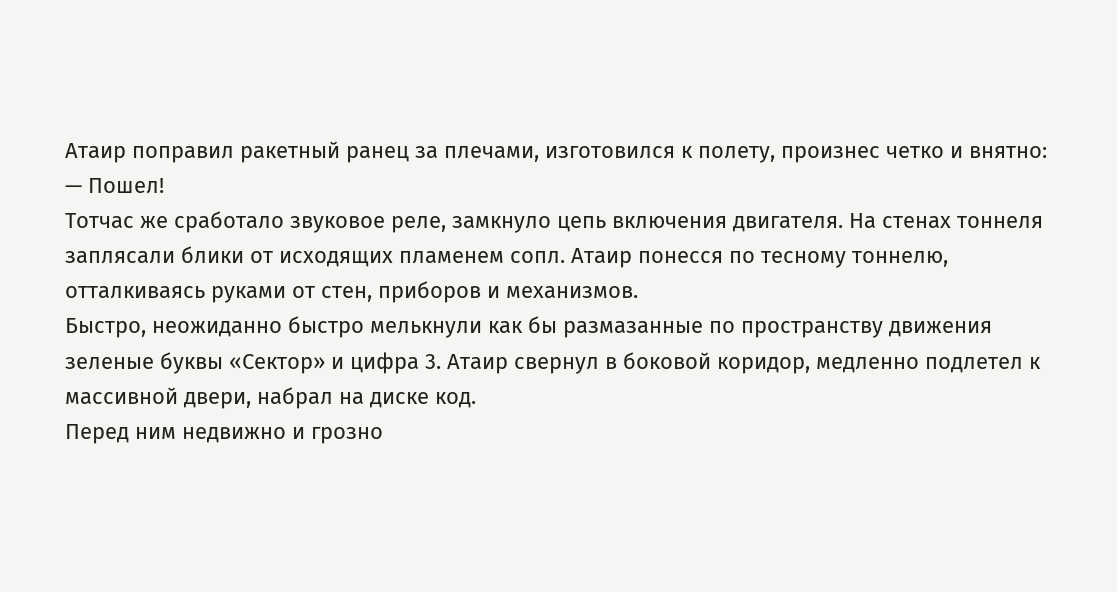Атаир поправил ракетный ранец за плечами, изготовился к полету, произнес четко и внятно:
— Пошел!
Тотчас же сработало звуковое реле, замкнуло цепь включения двигателя. На стенах тоннеля заплясали блики от исходящих пламенем сопл. Атаир понесся по тесному тоннелю, отталкиваясь руками от стен, приборов и механизмов.
Быстро, неожиданно быстро мелькнули как бы размазанные по пространству движения зеленые буквы «Сектор» и цифра 3. Атаир свернул в боковой коридор, медленно подлетел к массивной двери, набрал на диске код.
Перед ним недвижно и грозно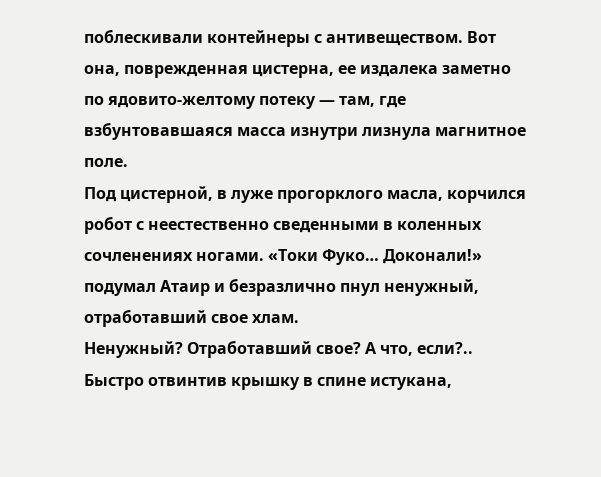поблескивали контейнеры с антивеществом. Вот она, поврежденная цистерна, ее издалека заметно по ядовито-желтому потеку — там, где взбунтовавшаяся масса изнутри лизнула магнитное поле.
Под цистерной, в луже прогорклого масла, корчился робот с неестественно сведенными в коленных сочленениях ногами. «Токи Фуко… Доконали!» подумал Атаир и безразлично пнул ненужный, отработавший свое хлам.
Ненужный? Отработавший свое? А что, если?..
Быстро отвинтив крышку в спине истукана,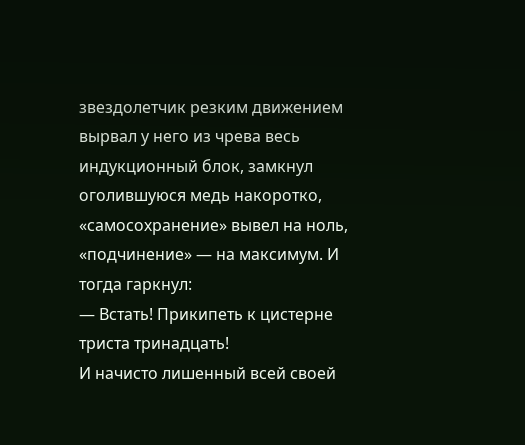звездолетчик резким движением вырвал у него из чрева весь индукционный блок, замкнул оголившуюся медь накоротко, «самосохранение» вывел на ноль, «подчинение» — на максимум. И тогда гаркнул:
— Встать! Прикипеть к цистерне триста тринадцать!
И начисто лишенный всей своей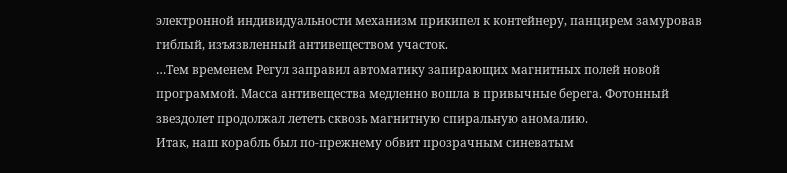электронной индивидуальности механизм прикипел к контейнеру, панцирем замуровав гиблый, изъязвленный антивеществом участок.
…Тем временем Регул заправил автоматику запирающих магнитных полей новой программой. Масса антивещества медленно вошла в привычные берега. Фотонный звездолет продолжал лететь сквозь магнитную спиральную аномалию.
Итак, наш корабль был по-прежнему обвит прозрачным синеватым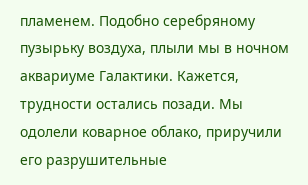пламенем. Подобно серебряному пузырьку воздуха, плыли мы в ночном аквариуме Галактики. Кажется, трудности остались позади. Мы одолели коварное облако, приручили его разрушительные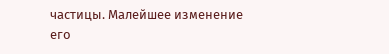частицы. Малейшее изменение его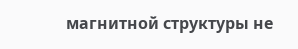магнитной структуры не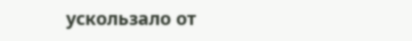ускользало от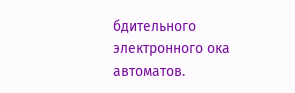бдительного электронного ока автоматов.